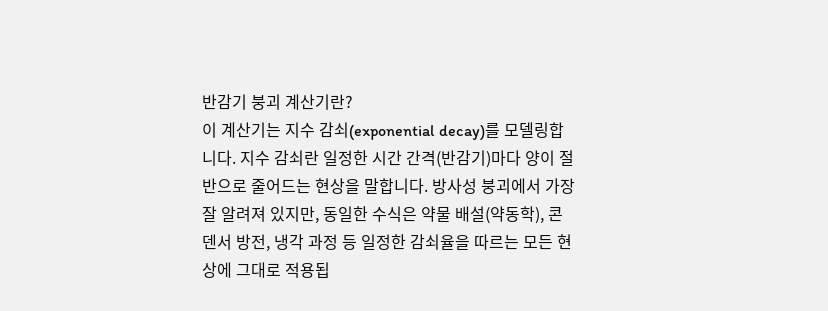반감기 붕괴 계산기란?
이 계산기는 지수 감쇠(exponential decay)를 모델링합니다. 지수 감쇠란 일정한 시간 간격(반감기)마다 양이 절반으로 줄어드는 현상을 말합니다. 방사성 붕괴에서 가장 잘 알려져 있지만, 동일한 수식은 약물 배설(약동학), 콘덴서 방전, 냉각 과정 등 일정한 감쇠율을 따르는 모든 현상에 그대로 적용됩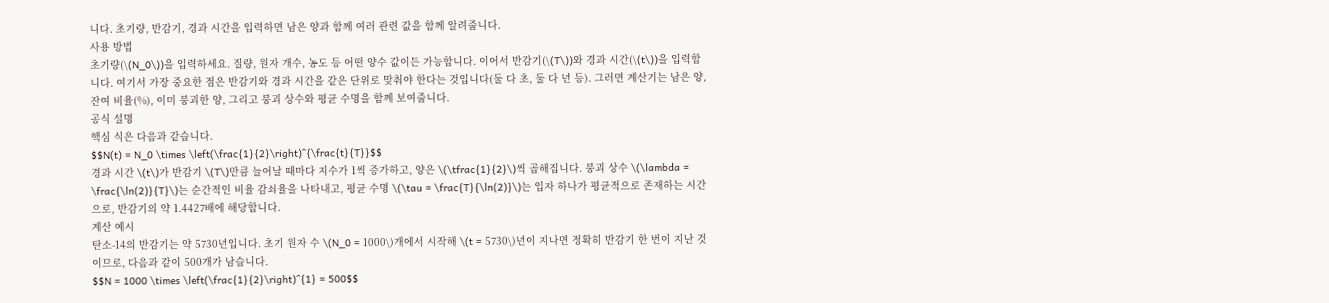니다. 초기량, 반감기, 경과 시간을 입력하면 남은 양과 함께 여러 관련 값을 함께 알려줍니다.
사용 방법
초기량(\(N_0\))을 입력하세요. 질량, 원자 개수, 농도 등 어떤 양수 값이든 가능합니다. 이어서 반감기(\(T\))와 경과 시간(\(t\))을 입력합니다. 여기서 가장 중요한 점은 반감기와 경과 시간을 같은 단위로 맞춰야 한다는 것입니다(둘 다 초, 둘 다 년 등). 그러면 계산기는 남은 양, 잔여 비율(%), 이미 붕괴한 양, 그리고 붕괴 상수와 평균 수명을 함께 보여줍니다.
공식 설명
핵심 식은 다음과 같습니다.
$$N(t) = N_0 \times \left(\frac{1}{2}\right)^{\frac{t}{T}}$$
경과 시간 \(t\)가 반감기 \(T\)만큼 늘어날 때마다 지수가 1씩 증가하고, 양은 \(\tfrac{1}{2}\)씩 곱해집니다. 붕괴 상수 \(\lambda = \frac{\ln(2)}{T}\)는 순간적인 비율 감쇠율을 나타내고, 평균 수명 \(\tau = \frac{T}{\ln(2)}\)는 입자 하나가 평균적으로 존재하는 시간으로, 반감기의 약 1.4427배에 해당합니다.
계산 예시
탄소-14의 반감기는 약 5730년입니다. 초기 원자 수 \(N_0 = 1000\)개에서 시작해 \(t = 5730\)년이 지나면 정확히 반감기 한 번이 지난 것이므로, 다음과 같이 500개가 남습니다.
$$N = 1000 \times \left(\frac{1}{2}\right)^{1} = 500$$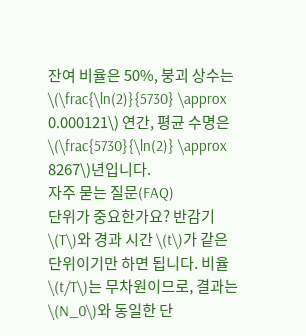잔여 비율은 50%, 붕괴 상수는 \(\frac{\ln(2)}{5730} \approx 0.000121\) 연간, 평균 수명은 \(\frac{5730}{\ln(2)} \approx 8267\)년입니다.
자주 묻는 질문(FAQ)
단위가 중요한가요? 반감기 \(T\)와 경과 시간 \(t\)가 같은 단위이기만 하면 됩니다. 비율 \(t/T\)는 무차원이므로, 결과는 \(N_0\)와 동일한 단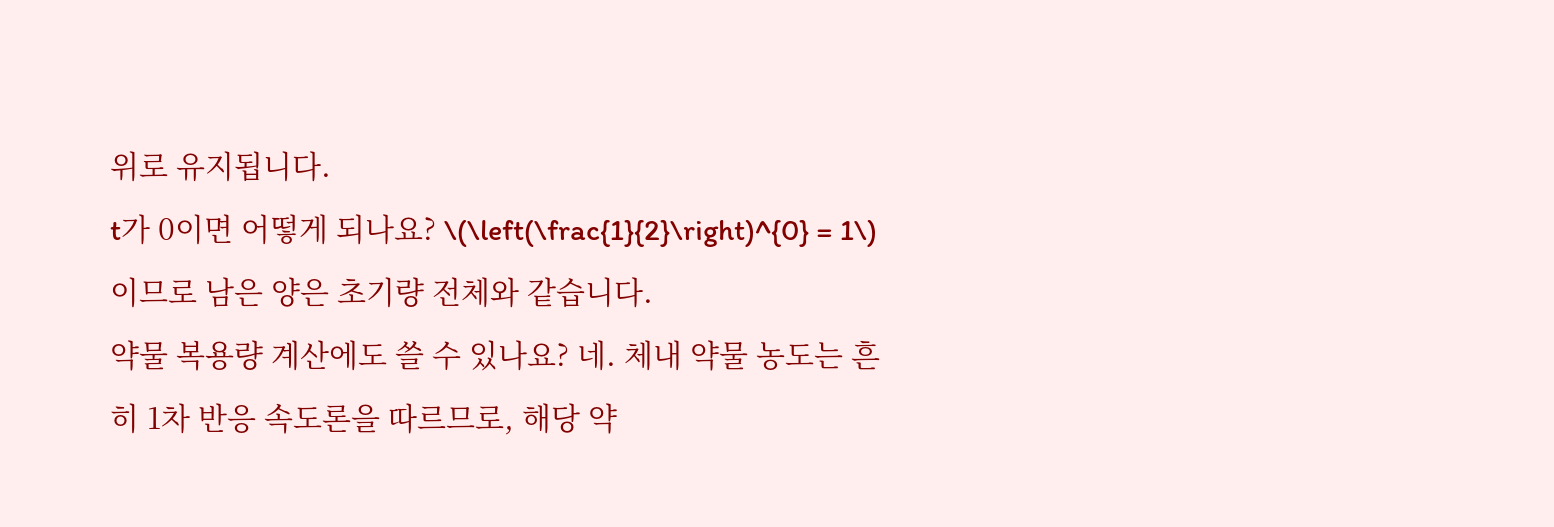위로 유지됩니다.
t가 0이면 어떻게 되나요? \(\left(\frac{1}{2}\right)^{0} = 1\)이므로 남은 양은 초기량 전체와 같습니다.
약물 복용량 계산에도 쓸 수 있나요? 네. 체내 약물 농도는 흔히 1차 반응 속도론을 따르므로, 해당 약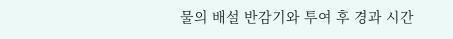물의 배설 반감기와 투여 후 경과 시간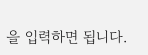을 입력하면 됩니다.